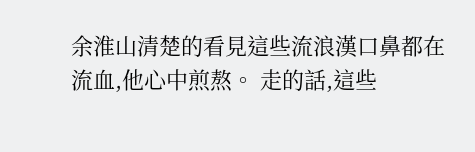余淮山清楚的看見這些流浪漢口鼻都在流血,他心中煎熬。 走的話,這些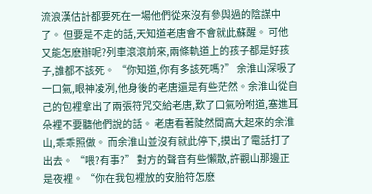流浪漢估計都要死在一場他們從來沒有參與過的陰謀中了。 但要是不走的話,天知道老唐會不會就此蘇醒。 可他又能怎麽辦呢?列車滾滾前來,兩條軌道上的孩子都是好孩子,誰都不該死。 “你知道,你有多該死嗎?” 余淮山深吸了一口氣,眼神凌冽,他身後的老唐還是有些茫然。余淮山從自己的包裡拿出了兩張符咒交給老唐,歎了口氣吩咐道,塞進耳朵裡不要聽他們說的話。 老唐看著陡然間高大起來的余淮山,乖乖照做。 而余淮山並沒有就此停下,摸出了電話打了出去。 “喂?有事?” 對方的聲音有些懶散,許觀山那邊正是夜裡。 “你在我包裡放的安胎符怎麽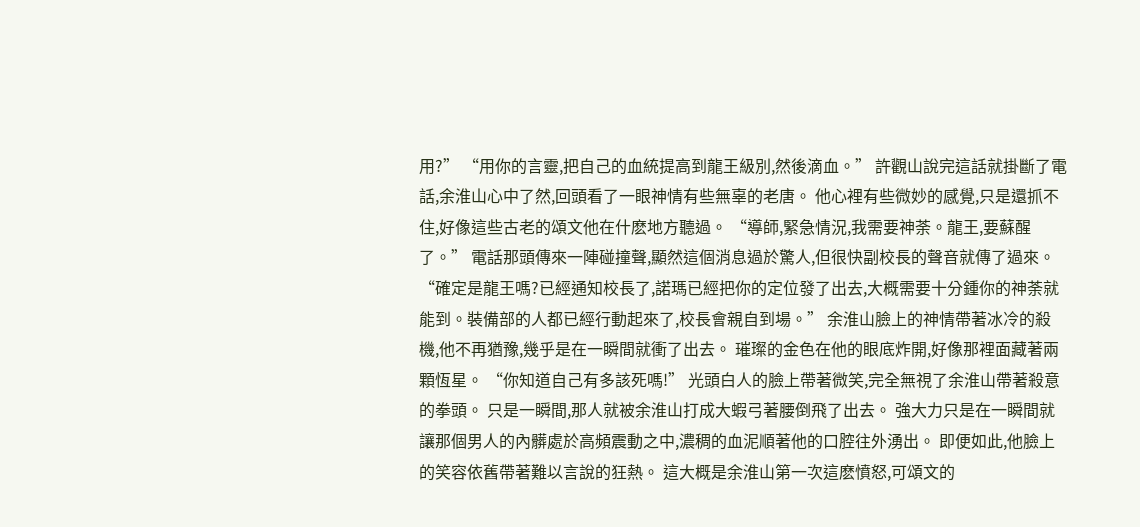用?” “用你的言靈,把自己的血統提高到龍王級別,然後滴血。” 許觀山說完這話就掛斷了電話,余淮山心中了然,回頭看了一眼神情有些無辜的老唐。 他心裡有些微妙的感覺,只是還抓不住,好像這些古老的頌文他在什麽地方聽過。 “導師,緊急情況,我需要神荼。龍王,要蘇醒了。” 電話那頭傳來一陣碰撞聲,顯然這個消息過於驚人,但很快副校長的聲音就傳了過來。 “確定是龍王嗎?已經通知校長了,諾瑪已經把你的定位發了出去,大概需要十分鍾你的神荼就能到。裝備部的人都已經行動起來了,校長會親自到場。” 余淮山臉上的神情帶著冰冷的殺機,他不再猶豫,幾乎是在一瞬間就衝了出去。 璀璨的金色在他的眼底炸開,好像那裡面藏著兩顆恆星。 “你知道自己有多該死嗎!” 光頭白人的臉上帶著微笑,完全無視了余淮山帶著殺意的拳頭。 只是一瞬間,那人就被余淮山打成大蝦弓著腰倒飛了出去。 強大力只是在一瞬間就讓那個男人的內髒處於高頻震動之中,濃稠的血泥順著他的口腔往外湧出。 即便如此,他臉上的笑容依舊帶著難以言說的狂熱。 這大概是余淮山第一次這麽憤怒,可頌文的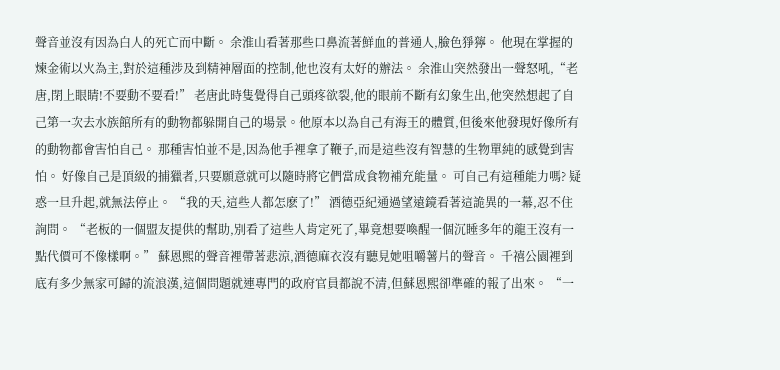聲音並沒有因為白人的死亡而中斷。 余淮山看著那些口鼻流著鮮血的普通人,臉色猙獰。 他現在掌握的煉金術以火為主,對於這種涉及到精神層面的控制,他也沒有太好的辦法。 余淮山突然發出一聲怒吼,“老唐,閉上眼睛!不要動不要看!” 老唐此時隻覺得自己頭疼欲裂,他的眼前不斷有幻象生出,他突然想起了自己第一次去水族館所有的動物都躲開自己的場景。他原本以為自己有海王的體質,但後來他發現好像所有的動物都會害怕自己。 那種害怕並不是,因為他手裡拿了鞭子,而是這些沒有智慧的生物單純的感覺到害怕。 好像自己是頂級的捕獵者,只要願意就可以隨時將它們當成食物補充能量。 可自己有這種能力嗎? 疑惑一旦升起,就無法停止。 “我的天,這些人都怎麽了!” 酒德亞紀通過望遠鏡看著這詭異的一幕,忍不住詢問。 “老板的一個盟友提供的幫助,別看了這些人肯定死了,畢竟想要喚醒一個沉睡多年的龍王沒有一點代價可不像樣啊。” 蘇恩熙的聲音裡帶著悲涼,酒德麻衣沒有聽見她咀嚼薯片的聲音。 千禧公園裡到底有多少無家可歸的流浪漢,這個問題就連專門的政府官員都說不清,但蘇恩熙卻準確的報了出來。 “一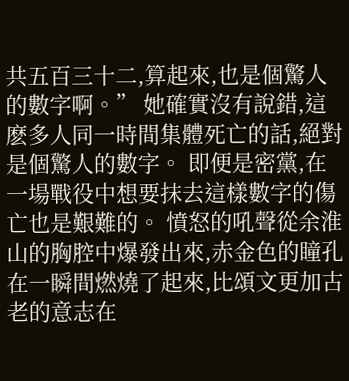共五百三十二,算起來,也是個驚人的數字啊。” 她確實沒有說錯,這麽多人同一時間集體死亡的話,絕對是個驚人的數字。 即便是密黨,在一場戰役中想要抹去這樣數字的傷亡也是艱難的。 憤怒的吼聲從余淮山的胸腔中爆發出來,赤金色的瞳孔在一瞬間燃燒了起來,比頌文更加古老的意志在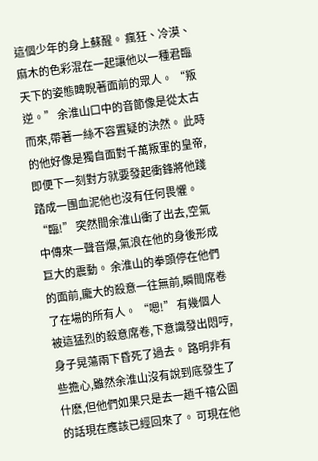這個少年的身上蘇醒。 瘋狂、冷漠、麻木的色彩混在一起讓他以一種君臨天下的姿態睥睨著面前的眾人。 “叛逆。” 余淮山口中的音節像是從太古而來,帶著一絲不容置疑的決然。 此時的他好像是獨自面對千萬叛軍的皇帝,即便下一刻對方就要發起衝鋒將他踐踏成一團血泥他也沒有任何畏懼。 “臨!” 突然間余淮山衝了出去,空氣中傳來一聲音爆,氣浪在他的身後形成巨大的震動。 余淮山的拳頭停在他們的面前,龐大的殺意一往無前,瞬間席卷了在場的所有人。 “嗯!” 有幾個人被這猛烈的殺意席卷,下意識發出悶哼,身子晃蕩兩下昏死了過去。 路明非有些擔心,雖然余淮山沒有說到底發生了什麽,但他們如果只是去一趟千禧公園的話現在應該已經回來了。 可現在他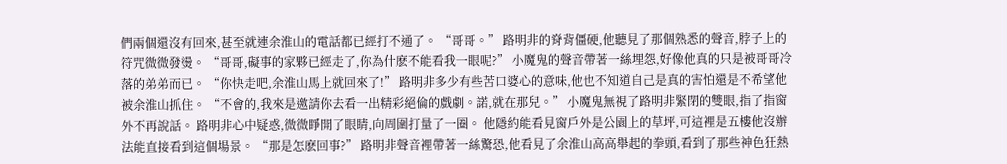們兩個還沒有回來,甚至就連余淮山的電話都已經打不通了。 “哥哥。” 路明非的脊背僵硬,他聽見了那個熟悉的聲音,脖子上的符咒微微發燙。 “哥哥,礙事的家夥已經走了,你為什麽不能看我一眼呢?” 小魔鬼的聲音帶著一絲埋怨,好像他真的只是被哥哥冷落的弟弟而已。 “你快走吧,余淮山馬上就回來了!” 路明非多少有些苦口婆心的意味,他也不知道自己是真的害怕還是不希望他被余淮山抓住。 “不會的,我來是邀請你去看一出精彩絕倫的戲劇。諾,就在那兒。” 小魔鬼無視了路明非緊閉的雙眼,指了指窗外不再說話。 路明非心中疑惑,微微睜開了眼睛,向周圍打量了一圈。 他隱約能看見窗戶外是公園上的草坪,可這裡是五樓他沒辦法能直接看到這個場景。 “那是怎麽回事?” 路明非聲音裡帶著一絲驚恐,他看見了余淮山高高舉起的拳頭,看到了那些神色狂熱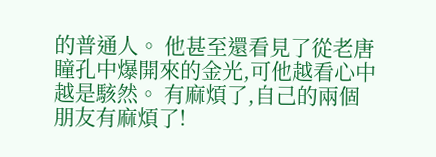的普通人。 他甚至還看見了從老唐瞳孔中爆開來的金光,可他越看心中越是駭然。 有麻煩了,自己的兩個朋友有麻煩了!